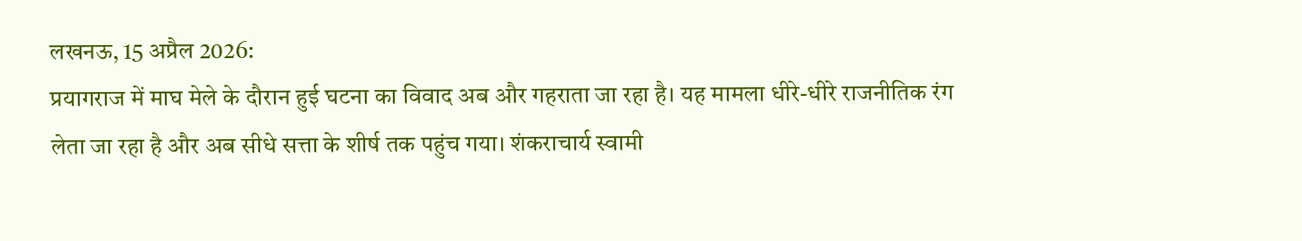लखनऊ, 15 अप्रैल 2026:
प्रयागराज में माघ मेले के दौरान हुई घटना का विवाद अब और गहराता जा रहा है। यह मामला धीरे-धीरे राजनीतिक रंग लेता जा रहा है और अब सीधे सत्ता के शीर्ष तक पहुंच गया। शंकराचार्य स्वामी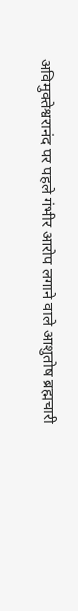अविमुक्तेश्वरानंद पर पहले गंभीर आरोप लगाने वाले आशुतोष ब्रह्मचारी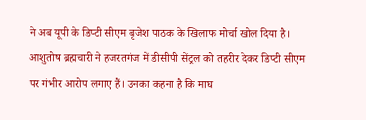ने अब यूपी के डिप्टी सीएम बृजेश पाठक के खिलाफ मोर्चा खोल दिया है।
आशुतोष ब्रह्मचारी ने हजरतगंज में डीसीपी सेंट्रल को तहरीर देकर डिप्टी सीएम पर गंभीर आरोप लगाए हैं। उनका कहना है कि माघ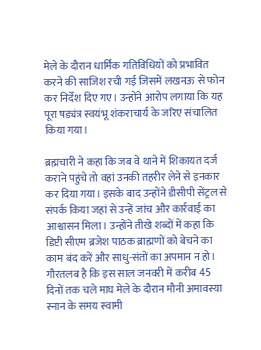मेले के दौरान धार्मिक गतिविधियों को प्रभावित करने की साजिश रची गई जिसमें लखनऊ से फोन कर निर्देश दिए गए। उन्होंने आरोप लगाया कि यह पूरा षड्यंत्र स्वयंभू शंकराचार्य के जरिए संचालित किया गया।

ब्रह्मचारी ने कहा कि जब वे थाने में शिकायत दर्ज कराने पहुंचे तो वहां उनकी तहरीर लेने से इनकार कर दिया गया। इसके बाद उन्होंने डीसीपी सेंट्रल से संपर्क किया जहां से उन्हें जांच और कार्रवाई का आश्वासन मिला। उन्होंने तीखे शब्दों में कहा कि डिप्टी सीएम ब्रजेश पाठक ब्राह्मणों को बेचने का काम बंद करें और साधु-संतों का अपमान न हो।
गौरतलब है कि इस साल जनवरी में करीब 45 दिनों तक चले माघ मेले के दौरान मौनी अमावस्या स्नान के समय स्वामी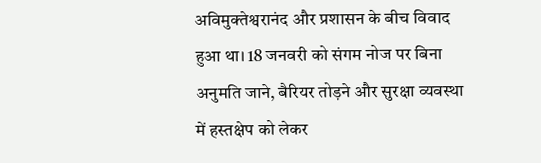अविमुक्तेश्वरानंद और प्रशासन के बीच विवाद हुआ था। 18 जनवरी को संगम नोज पर बिना अनुमति जाने, बैरियर तोड़ने और सुरक्षा व्यवस्था में हस्तक्षेप को लेकर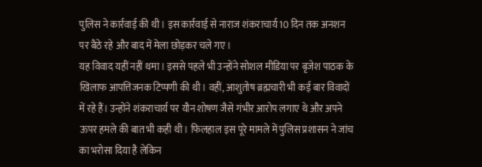पुलिस ने कार्रवाई की थी। इस कार्रवाई से नाराज शंकराचार्य 10 दिन तक अनशन पर बैठे रहे और बाद में मेला छोड़कर चले गए।
यह विवाद यहीं नहीं थमा। इससे पहले भी उन्होंने सोशल मीडिया पर बृजेश पाठक के खिलाफ आपत्तिजनक टिप्पणी की थी। वहीं, आशुतोष ब्रह्मचारी भी कई बार विवादों में रहे हैं। उन्होंने शंकराचार्य पर यौन शोषण जैसे गंभीर आरोप लगाए थे और अपने ऊपर हमले की बात भी कही थी। फिलहाल इस पूरे मामले में पुलिस प्रशासन ने जांच का भरोसा दिया है लेकिन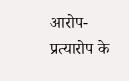आरोप-प्रत्यारोप के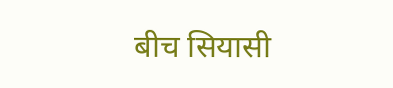बीच सियासी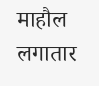माहौल लगातार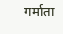गर्माता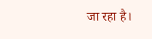जा रहा है।